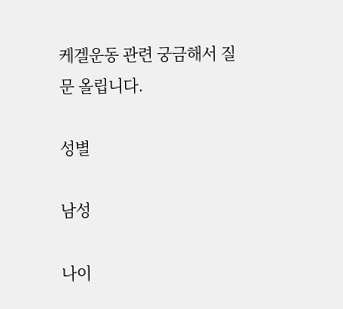케겔운동 관련 궁금해서 질문 올립니다.

성별

남성

나이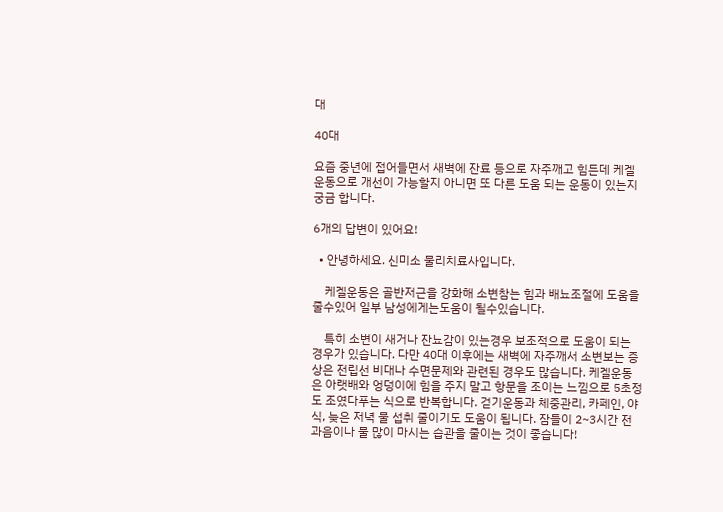대

40대

요즘 중년에 접어들면서 새벽에 잔료 등으로 자주깨고 힘든데 케겔 운동으로 개선이 가능할지 아니면 또 다른 도움 되는 운동이 있는지 궁금 합니다.

6개의 답변이 있어요!

  • 안녕하세요. 신미소 물리치료사입니다.

    케겔운동은 골반저근을 강화해 소변참는 힘과 배뇨조절에 도움을 줄수있어 일부 남성에게는도움이 될수있습니다.

    특히 소변이 새거나 잔뇨감이 있는경우 보조적으로 도움이 되는 경우가 있습니다. 다만 40대 이후에는 새벽에 자주깨서 소변보는 증상은 전립선 비대나 수면문제와 관련된 경우도 많습니다. 케겔운동은 아랫배와 엉덩이에 힘을 주지 말고 항문을 조이는 느낌으로 5초정도 조였다푸는 식으로 반복합니다. 걷기운동과 체중관리, 카페인, 야식, 늦은 저녁 물 섭취 줄이기도 도움이 됩니다. 잠들이 2~3시간 전 과음이나 물 많이 마시는 습관을 줄이는 것이 좋습니다!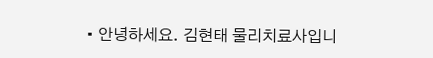• 안녕하세요. 김현태 물리치료사입니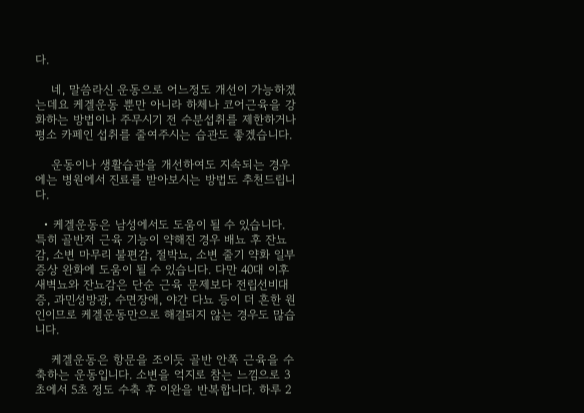다.

    네, 말씀라신 운동으로 어느정도 개선이 가능하겠는데요 케겔운동 뿐만 아니라 하체나 코어근육을 강화하는 방법이나 주무시기 전 수분섭취를 제한하거나 평소 카페인 섭취를 줄여주시는 습관도 좋겠습니다.

    운동이나 생활습관을 개선하여도 지속되는 경우에는 병원에서 진료를 받아보시는 방법도 추천드립니다.

  • 케겔운동은 남성에서도 도움이 될 수 있습니다. 특히 골반저 근육 기능이 약해진 경우 배뇨 후 잔뇨감, 소변 마무리 불편감, 절박뇨, 소변 줄기 약화 일부 증상 완화에 도움이 될 수 있습니다. 다만 40대 이후 새벽뇨와 잔뇨감은 단순 근육 문제보다 전립선비대증, 과민성방광, 수면장애, 야간 다뇨 등이 더 흔한 원인이므로 케겔운동만으로 해결되지 않는 경우도 많습니다.

    케겔운동은 항문을 조이듯 골반 안쪽 근육을 수축하는 운동입니다. 소변을 억지로 참는 느낌으로 3초에서 5초 정도 수축 후 이완을 반복합니다. 하루 2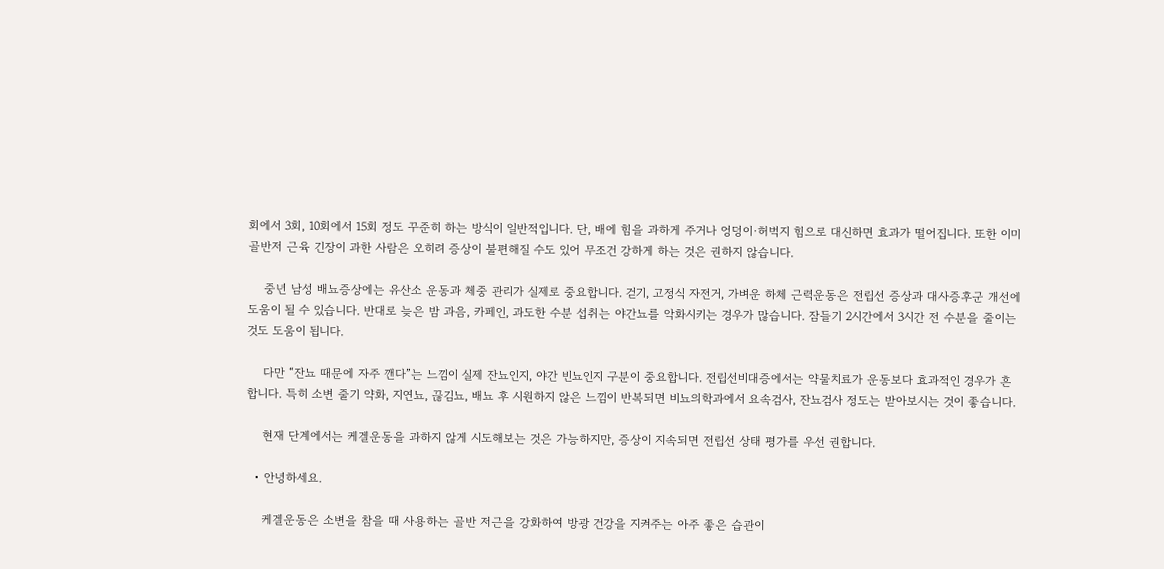회에서 3회, 10회에서 15회 정도 꾸준히 하는 방식이 일반적입니다. 단, 배에 힘을 과하게 주거나 엉덩이·허벅지 힘으로 대신하면 효과가 떨어집니다. 또한 이미 골반저 근육 긴장이 과한 사람은 오히려 증상이 불편해질 수도 있어 무조건 강하게 하는 것은 권하지 않습니다.

    중년 남성 배뇨증상에는 유산소 운동과 체중 관리가 실제로 중요합니다. 걷기, 고정식 자전거, 가벼운 하체 근력운동은 전립선 증상과 대사증후군 개선에 도움이 될 수 있습니다. 반대로 늦은 밤 과음, 카페인, 과도한 수분 섭취는 야간뇨를 악화시키는 경우가 많습니다. 잠들기 2시간에서 3시간 전 수분을 줄이는 것도 도움이 됩니다.

    다만 “잔뇨 때문에 자주 깬다”는 느낌이 실제 잔뇨인지, 야간 빈뇨인지 구분이 중요합니다. 전립선비대증에서는 약물치료가 운동보다 효과적인 경우가 흔합니다. 특히 소변 줄기 약화, 지연뇨, 끊김뇨, 배뇨 후 시원하지 않은 느낌이 반복되면 비뇨의학과에서 요속검사, 잔뇨검사 정도는 받아보시는 것이 좋습니다.

    현재 단계에서는 케겔운동을 과하지 않게 시도해보는 것은 가능하지만, 증상이 지속되면 전립선 상태 평가를 우선 권합니다.

  • 안녕하세요.

    케겔운동은 소변을 참을 때 사용하는 골반 저근을 강화하여 방광 건강을 지켜주는 아주 좋은 습관이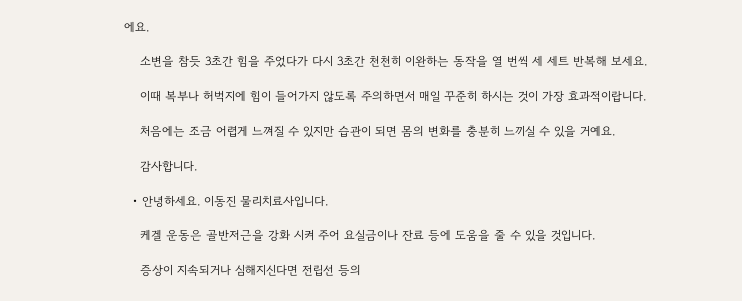에요.

    소변을 참듯 3초간 힘을 주었다가 다시 3초간 천천히 이완하는 동작을 열 번씩 세 세트 반복해 보세요.

    이때 복부나 허벅지에 힘이 들어가지 않도록 주의하면서 매일 꾸준히 하시는 것이 가장 효과적이랍니다.

    처음에는 조금 어렵게 느껴질 수 있지만 습관이 되면 몸의 변화를 충분히 느끼실 수 있을 거예요.

    감사합니다.

  • 안녕하세요. 이동진 물리치료사입니다.

    케겔 운동은 골반저근을 강화 시켜 주어 요실금이나 잔료 등에 도움을 줄 수 있을 것입니다.

    증상이 지속되거나 심해지신다면 전립선 등의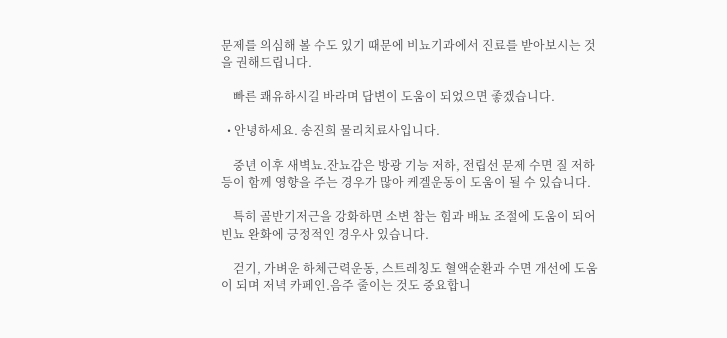문제를 의심해 볼 수도 있기 때문에 비뇨기과에서 진료를 받아보시는 것을 권해드립니다.

    빠른 쾌유하시길 바라며 답변이 도움이 되었으면 좋겠습니다.

  • 안녕하세요. 송진희 물리치료사입니다.

    중년 이후 새벽뇨.잔뇨감은 방광 기능 저하, 전립선 문제 수면 질 저하 등이 함께 영향을 주는 경우가 많아 케겔운동이 도움이 될 수 있습니다.

    특히 골반기저근을 강화하면 소변 참는 힘과 배뇨 조절에 도움이 되어 빈뇨 완화에 긍정적인 경우사 있습니다.

    걷기, 가벼운 하체근력운동, 스트레칭도 혈액순환과 수면 개선에 도움이 되며 저녁 카페인.음주 줄이는 것도 중요합니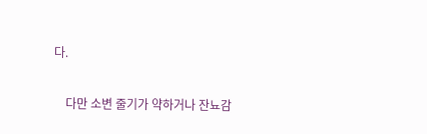다.

    다만 소변 줄기가 약하거나 잔뇨감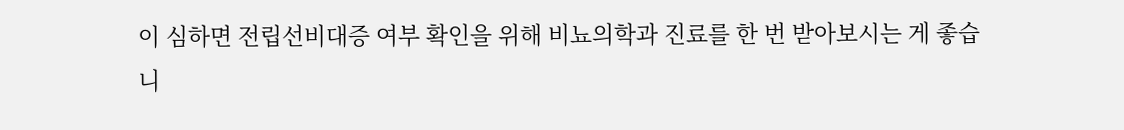이 심하면 전립선비대증 여부 확인을 위해 비뇨의학과 진료를 한 번 받아보시는 게 좋습니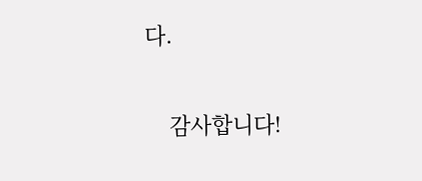다.

    감사합니다!